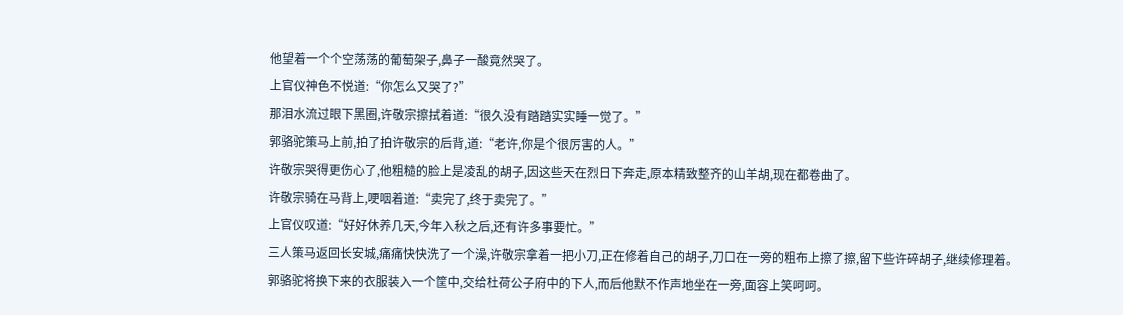他望着一个个空荡荡的葡萄架子,鼻子一酸竟然哭了。
上官仪神色不悦道:“你怎么又哭了?”
那泪水流过眼下黑圈,许敬宗擦拭着道:“很久没有踏踏实实睡一觉了。”
郭骆驼策马上前,拍了拍许敬宗的后背,道:“老许,你是个很厉害的人。”
许敬宗哭得更伤心了,他粗糙的脸上是凌乱的胡子,因这些天在烈日下奔走,原本精致整齐的山羊胡,现在都卷曲了。
许敬宗骑在马背上,哽咽着道:“卖完了,终于卖完了。”
上官仪叹道:“好好休养几天,今年入秋之后,还有许多事要忙。”
三人策马返回长安城,痛痛快快洗了一个澡,许敬宗拿着一把小刀,正在修着自己的胡子,刀口在一旁的粗布上擦了擦,留下些许碎胡子,继续修理着。
郭骆驼将换下来的衣服装入一个筐中,交给杜荷公子府中的下人,而后他默不作声地坐在一旁,面容上笑呵呵。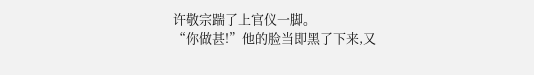许敬宗踹了上官仪一脚。
“你做甚!”他的脸当即黑了下来,又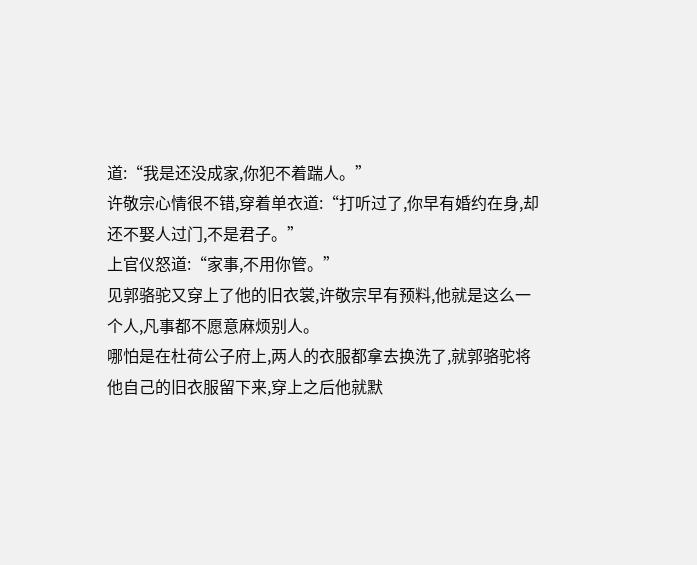道:“我是还没成家,你犯不着踹人。”
许敬宗心情很不错,穿着单衣道:“打听过了,你早有婚约在身,却还不娶人过门,不是君子。”
上官仪怒道:“家事,不用你管。”
见郭骆驼又穿上了他的旧衣裳,许敬宗早有预料,他就是这么一个人,凡事都不愿意麻烦别人。
哪怕是在杜荷公子府上,两人的衣服都拿去换洗了,就郭骆驼将他自己的旧衣服留下来,穿上之后他就默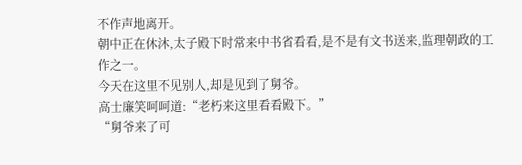不作声地离开。
朝中正在休沐,太子殿下时常来中书省看看,是不是有文书送来,监理朝政的工作之一。
今天在这里不见别人,却是见到了舅爷。
高士廉笑呵呵道:“老朽来这里看看殿下。”
“舅爷来了可